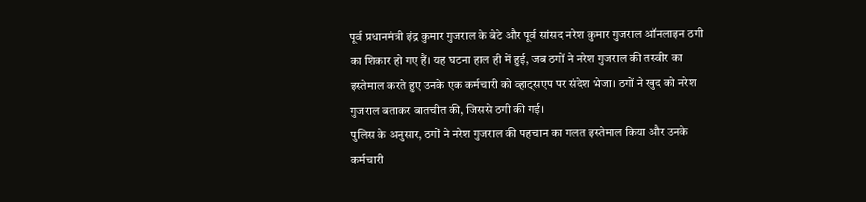पूर्व प्रधानमंत्री इंद्र कुमार गुजराल के बेटे और पूर्व सांसद नरेश कुमार गुजराल ऑनलाइन ठगी का शिकार हो गए हैं। यह घटना हाल ही में हुई, जब ठगों ने नरेश गुजराल की तस्वीर का इस्तेमाल करते हुए उनके एक कर्मचारी को व्हाट्सएप पर संदेश भेजा। ठगों ने खुद को नरेश गुजराल बताकर बातचीत की, जिससे ठगी की गई।
पुलिस के अनुसार, ठगों ने नरेश गुजराल की पहचान का गलत इस्तेमाल किया और उनके कर्मचारी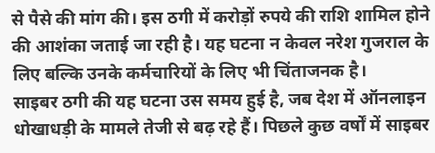से पैसे की मांग की। इस ठगी में करोड़ों रुपये की राशि शामिल होने की आशंका जताई जा रही है। यह घटना न केवल नरेश गुजराल के लिए बल्कि उनके कर्मचारियों के लिए भी चिंताजनक है।
साइबर ठगी की यह घटना उस समय हुई है, जब देश में ऑनलाइन धोखाधड़ी के मामले तेजी से बढ़ रहे हैं। पिछले कुछ वर्षों में साइबर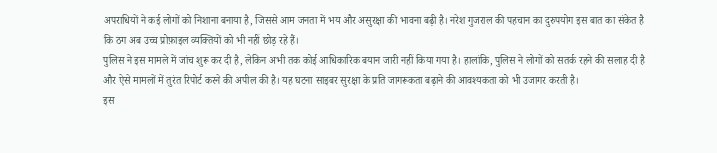अपराधियों ने कई लोगों को निशाना बनाया है, जिससे आम जनता में भय और असुरक्षा की भावना बढ़ी है। नरेश गुजराल की पहचान का दुरुपयोग इस बात का संकेत है कि ठग अब उच्च प्रोफ़ाइल व्यक्तियों को भी नहीं छोड़ रहे हैं।
पुलिस ने इस मामले में जांच शुरू कर दी है, लेकिन अभी तक कोई आधिकारिक बयान जारी नहीं किया गया है। हालांकि, पुलिस ने लोगों को सतर्क रहने की सलाह दी है और ऐसे मामलों में तुरंत रिपोर्ट करने की अपील की है। यह घटना साइबर सुरक्षा के प्रति जागरूकता बढ़ाने की आवश्यकता को भी उजागर करती है।
इस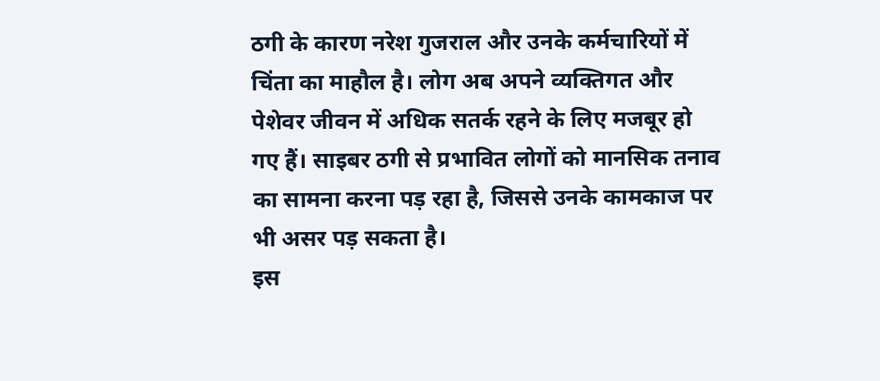ठगी के कारण नरेश गुजराल और उनके कर्मचारियों में चिंता का माहौल है। लोग अब अपने व्यक्तिगत और पेशेवर जीवन में अधिक सतर्क रहने के लिए मजबूर हो गए हैं। साइबर ठगी से प्रभावित लोगों को मानसिक तनाव का सामना करना पड़ रहा है, जिससे उनके कामकाज पर भी असर पड़ सकता है।
इस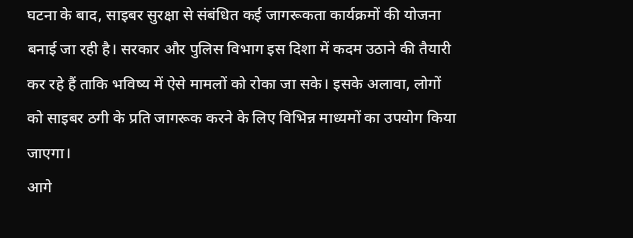घटना के बाद, साइबर सुरक्षा से संबंधित कई जागरूकता कार्यक्रमों की योजना बनाई जा रही है। सरकार और पुलिस विभाग इस दिशा में कदम उठाने की तैयारी कर रहे हैं ताकि भविष्य में ऐसे मामलों को रोका जा सके। इसके अलावा, लोगों को साइबर ठगी के प्रति जागरूक करने के लिए विभिन्न माध्यमों का उपयोग किया जाएगा।
आगे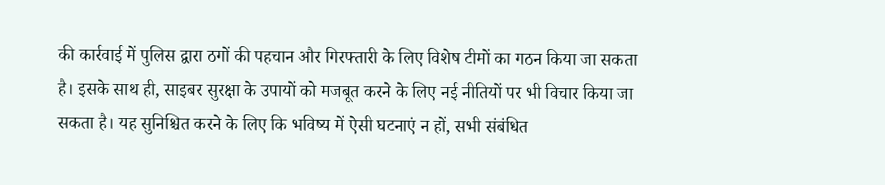की कार्रवाई में पुलिस द्वारा ठगों की पहचान और गिरफ्तारी के लिए विशेष टीमों का गठन किया जा सकता है। इसके साथ ही, साइबर सुरक्षा के उपायों को मजबूत करने के लिए नई नीतियों पर भी विचार किया जा सकता है। यह सुनिश्चित करने के लिए कि भविष्य में ऐसी घटनाएं न हों, सभी संबंधित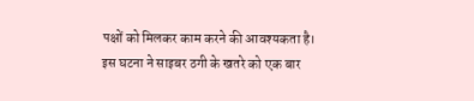पक्षों को मिलकर काम करने की आवश्यकता है।
इस घटना ने साइबर ठगी के खतरे को एक बार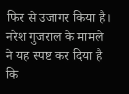फिर से उजागर किया है। नरेश गुजराल के मामले ने यह स्पष्ट कर दिया है कि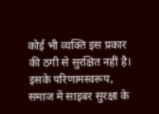कोई भी व्यक्ति इस प्रकार की ठगी से सुरक्षित नहीं है। इसके परिणामस्वरूप, समाज में साइबर सुरक्षा के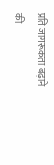प्रति जागरूकता बढ़ाने की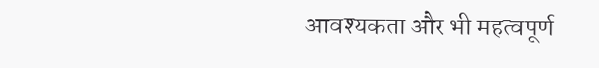आवश्यकता और भी महत्वपूर्ण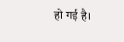हो गई है।